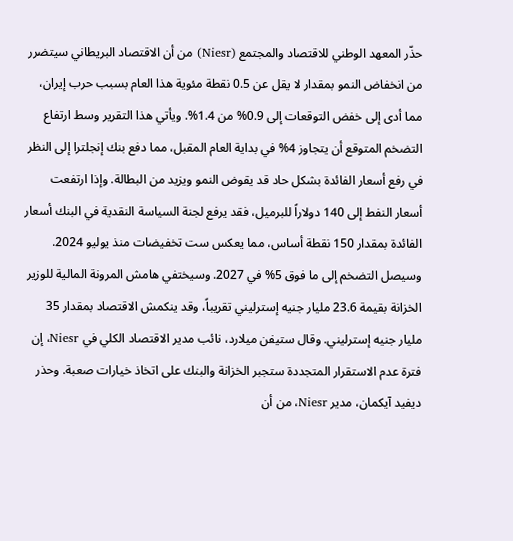حذّر المعهد الوطني للاقتصاد والمجتمع (Niesr) من أن الاقتصاد البريطاني سيتضرر من انخفاض النمو بمقدار لا يقل عن 0.5 نقطة مئوية هذا العام بسبب حرب إيران، مما أدى إلى خفض التوقعات إلى 0.9% من 1.4%. ويأتي هذا التقرير وسط ارتفاع التضخم المتوقع أن يتجاوز 4% في بداية العام المقبل، مما دفع بنك إنجلترا إلى النظر في رفع أسعار الفائدة بشكل حاد قد يقوض النمو ويزيد من البطالة. وإذا ارتفعت أسعار النفط إلى 140 دولاراً للبرميل، فقد يرفع لجنة السياسة النقدية في البنك أسعار الفائدة بمقدار 150 نقطة أساس، مما يعكس ست تخفيضات منذ يوليو 2024. وسيصل التضخم إلى ما فوق 5% في 2027. وسيختفي هامش المرونة المالية للوزير الخزانة بقيمة 23.6 مليار جنيه إسترليني تقريباً، وقد ينكمش الاقتصاد بمقدار 35 مليار جنيه إسترليني. وقال ستيفن ميلارد، نائب مدير الاقتصاد الكلي في Niesr، إن فترة عدم الاستقرار المتجددة ستجبر الخزانة والبنك على اتخاذ خيارات صعبة. وحذر ديفيد آيكمان، مدير Niesr، من أن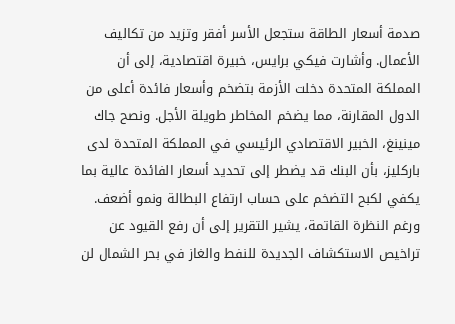صدمة أسعار الطاقة ستجعل الأسر أفقر وتزيد من تكاليف الأعمال. وأشارت فيكي برايس، خبيرة اقتصادية، إلى أن المملكة المتحدة دخلت الأزمة بتضخم وأسعار فائدة أعلى من الدول المقارنة، مما يضخم المخاطر طويلة الأجل. ونصح جاك مينينغ، الخبير الاقتصادي الرئيسي في المملكة المتحدة لدى باركليز، بأن البنك قد يضطر إلى تحديد أسعار الفائدة عالية بما يكفي لكبح التضخم على حساب ارتفاع البطالة ونمو أضعف. ورغم النظرة القاتمة، يشير التقرير إلى أن رفع القيود عن تراخيص الاستكشاف الجديدة للنفط والغاز في بحر الشمال لن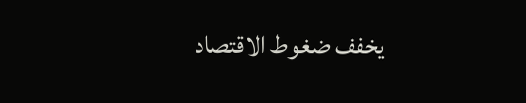يخفف ضغوط الاقتصاد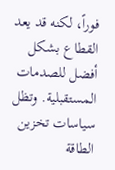فوراً، لكنه قد يعد القطاع بشكل أفضل للصدمات المستقبلية. وتظل سياسات تخزين الطاقة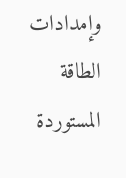وإمدادات الطاقة المستوردة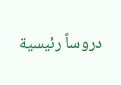دروساً رئيسية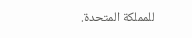للمملكة المتحدة.